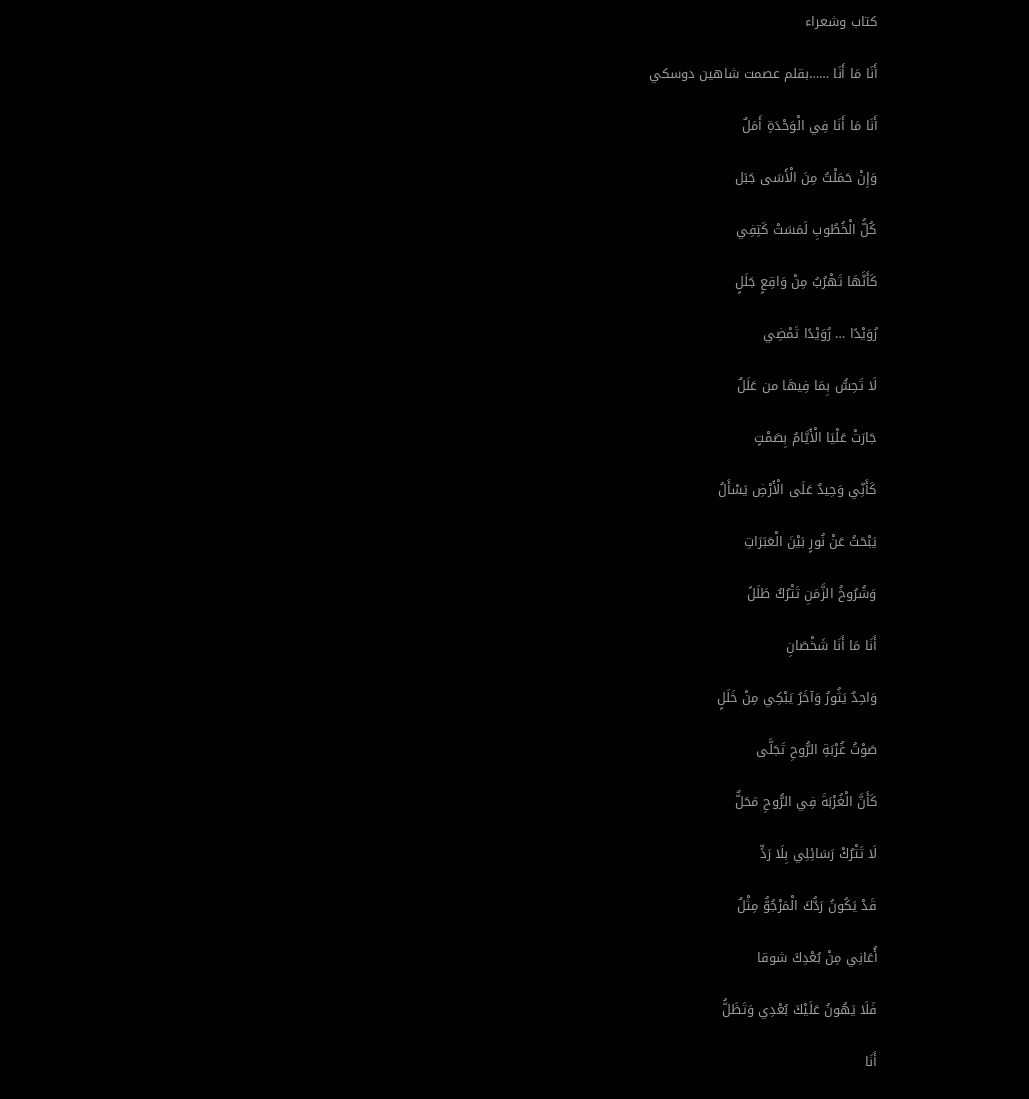كتاب وشعراء

أَنَا مَا أَنَا ……بقلم عصمت شاهين دوسكي

أَنَا مَا أَنَا فِي الْوَحْدَةِ أَمَلٌ

وَإِنْ حَمَلْتُ مِنَ الْأَسَى جَبَل

كُلُّ الْخُطُوبِ لَمَسَتْ كَتِفِي

كَأَنَّهَا تَهْرُبُ مِنْ وَاقِعٍ جَلَلٍ

رُوَيْدًا … رُوَيْدًا تَمْضِي

لَا تَحِسُّ بِمَا فِيهَا من عَلَلٌ

جَارَتْ عَلْيَا الْأَيَّامُ بِصَمْتٍ

كَأَنِّي وَحِيدٌ عَلَى الْأَرْضِ يَسْأَلُ

يَبْحَثُ عَنْ نُورٍ بَيْنَ الْعَبَرَاتِ

وَشُرُوخُ الزَّمَنِ تَتْرُكُ طَلَلً

أَنَا مَا أَنَا شَخْصَانِ

وَاحِدٌ يَثُورُ وَآخَرُ يَبْكِي مِنْ خَلَلٍ

صَوْتُ غُرْبَةِ الرُّوحِ تَجَلَّى

كَأَنَّ الْغُرْبَةَ فِي الرُّوحِ مَحَلٌّ

لَا تَتْرُكْ رَسَائِلِي بِلَا رَدٍّ

قَدْ يَكُونُ رَدُّكَ الْمَرْجُوُّ مِثْلٌ

أُعَانِي مِنْ بُعْدِكَ شوقا

فَلَا يَهُونُ عَلَيْكَ بُعْدِي وَتَظَلُّ

أَنَا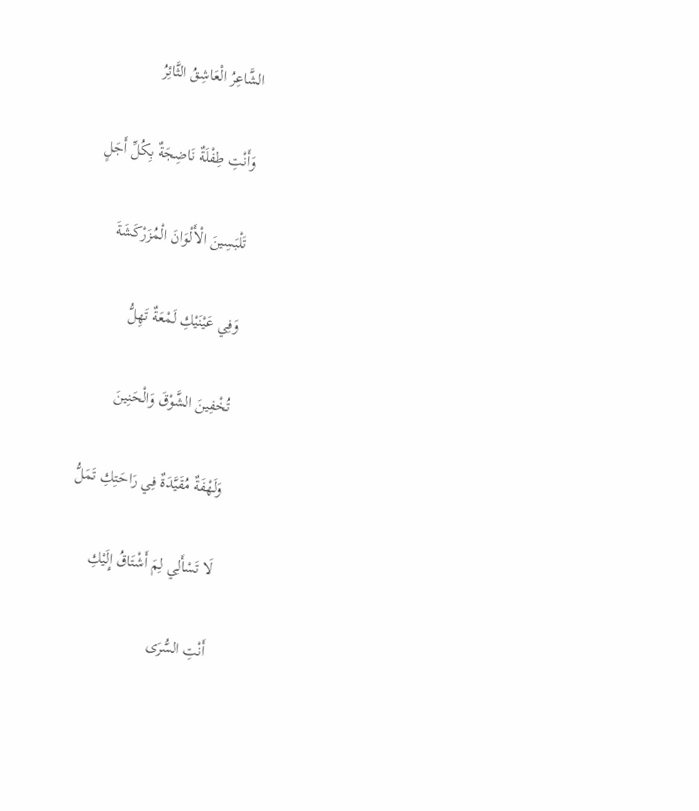الشَّاعِرُ الْعَاشِقُ الثَّائِرُ

وَأَنْتِ طِفْلَةٌ نَاضِجَةٌ بِكُلِّ أَجَلٍ

تَلْبَسِينَ الْأَلْوَانَ الْمُزَرْكَشَةَ

وَفِي عَيْنَيْكِ لَمْعَةٌ تَهِلُّ

تُخْفِينَ الشَّوْقَ وَالْحَنِينَ

وَلَهْفَةٌ مُقَيَّدَةٌ فِي رَاحَتِكِ تَمَلُّ

لَا تَسْأَلِي لِمَ أَشْتَاقُ إِلَيْكِ

أَنْتِ السُّرَى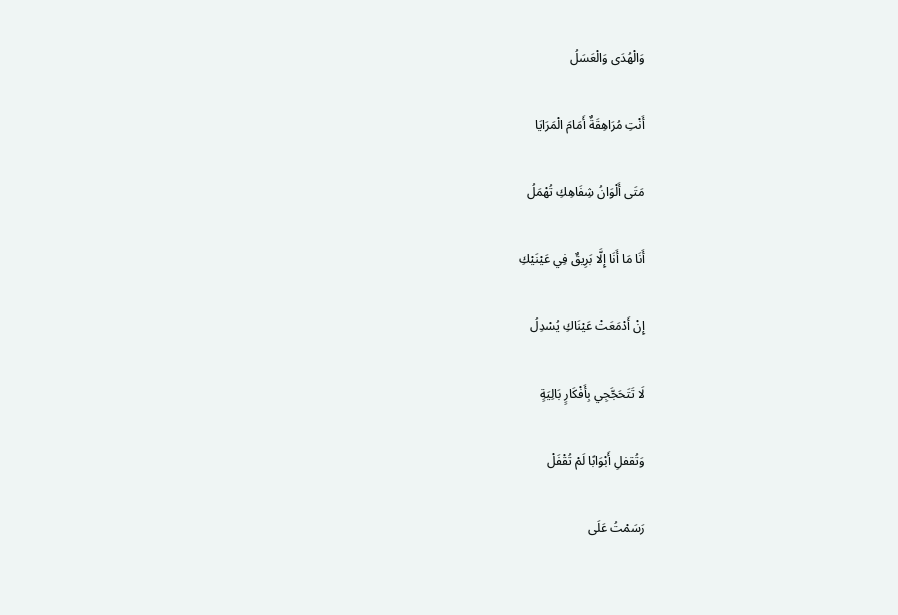وَالْهُدَى وَالْعَسَلُ

أَنْتِ مُرَاهِقَةٌ أَمَامَ الْمَرَايَا

مَتَى أَلْوَانُ شِفَاهِكِ تُهْمَلُ

أَنَا مَا أَنَا إِلَّا بَرِيقٌ فِي عَيْنَيْكِ

إِنْ أَدْمَعَتْ عَيْنَاكِ يُسْدِلُ

لَا تَتَحَجَّجِي بِأَفْكَارٍ بَالِيَةٍ

وَتُقفلِ أَبْوَابًا لَمْ تُقْفَلْ

رَسَمْتُ عَلَى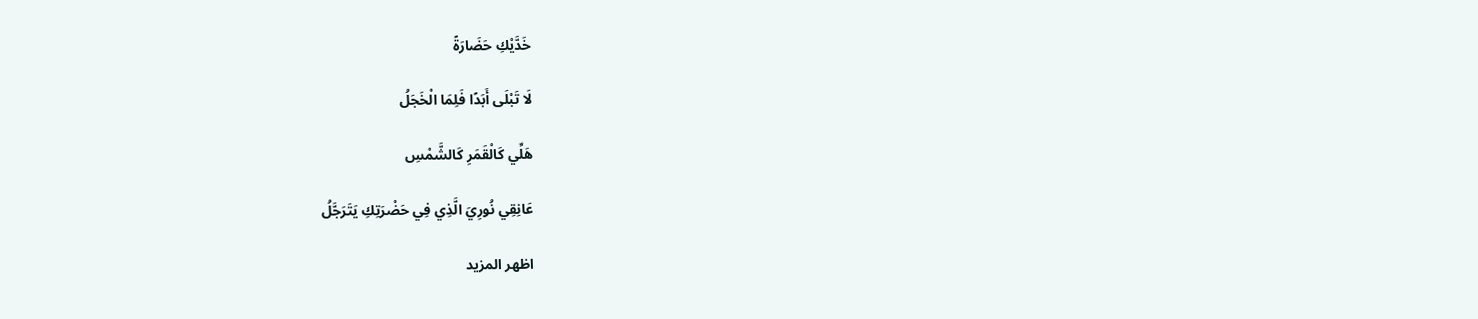خَدَّيْكِ حَضَارَةً

لَا تَبْلَى أَبَدًا فَلِمَا الْخَجَلُ

هَلِّي كَالْقَمَرِ كَالشَّمْسِ

عَانِقِي نُورِيَ الَّذِي فِي حَضْرَتِكِ يَتَرَجَّلُ

اظهر المزيد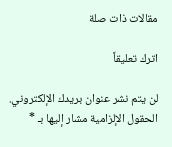مقالات ذات صلة

اترك تعليقاً

لن يتم نشر عنوان بريدك الإلكتروني. الحقول الإلزامية مشار إليها بـ *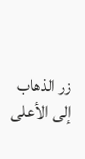زر الذهاب إلى الأعلى